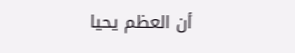أن العظم يحيا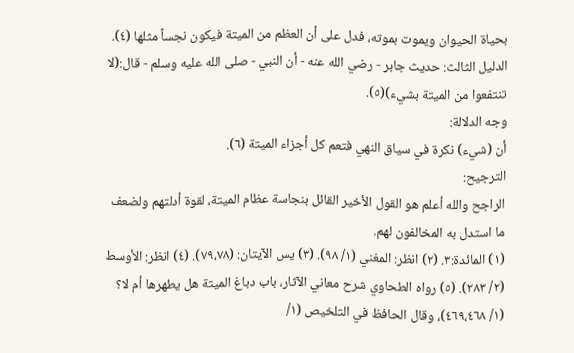بحياة الحيوان ويموت بموته، فدل على أن العظم من الميتة فيكون نجساً مثلها (٤).
الدليل الثالث: حديث جابر - رضي الله عنه - أن النبي - صلى الله عليه وسلم - قال:(لا تنتفعوا من الميتة بشيء)(٥).
وجه الدلالة:
أن (شيء) نكرة في سياق النهي فتعم كل أجزاء الميتة (٦).
الترجيح:
الراجح والله أعلم هو القول الأخير القائل بنجاسة عظام الميتة، لقوة أدلتهم ولضعف ما استدل به المخالفون لهم.
(١) المائدة:٣. (٢) انظر: المغني (١/ ٩٨). (٣) يس الآيتان: (٧٩،٧٨). (٤) انظر: الأوسط (٢/ ٢٨٣). (٥) رواه الطحاوي شرح معاني الآثار، باب دباغ الميتة هل يطهرها أم لا؟ (١/ ٤٦٩،٤٦٨)، وقال الحافظ في التلخيص (١/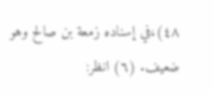٤٨)،في إسناده زمعة بن صالح وهو ضعيف. (٦) انظر: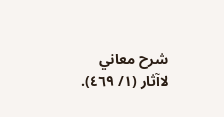شرح معاني لاآثار (١/ ٤٦٩).